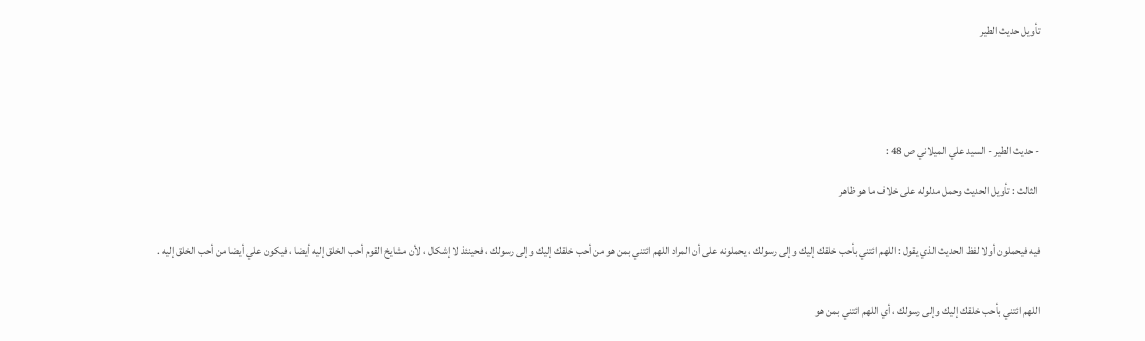تأويل حديث الطير





- حديث الطير - السيد علي الميلاني ص 48 :

 الثالث : تأويل الحديث وحمل مدلوله على خلاف ما هو ظاهر


فيه فيحملون أولا لفظ الحديث الذي يقول : اللهم ائتني بأحب خلقك إليك وإلى رسولك ، يحملونه على أن المراد اللهم ائتني بمن هو من أحب خلقك إليك وإلى رسولك ، فحينئذ لا إشكال ، لأن مشايخ القوم أحب الخلق إليه أيضا ، فيكون علي أيضا من أحب الخلق إليه .


اللهم ائتني بأحب خلقك إليك وإلى رسولك ، أي اللهم ائتني بمن هو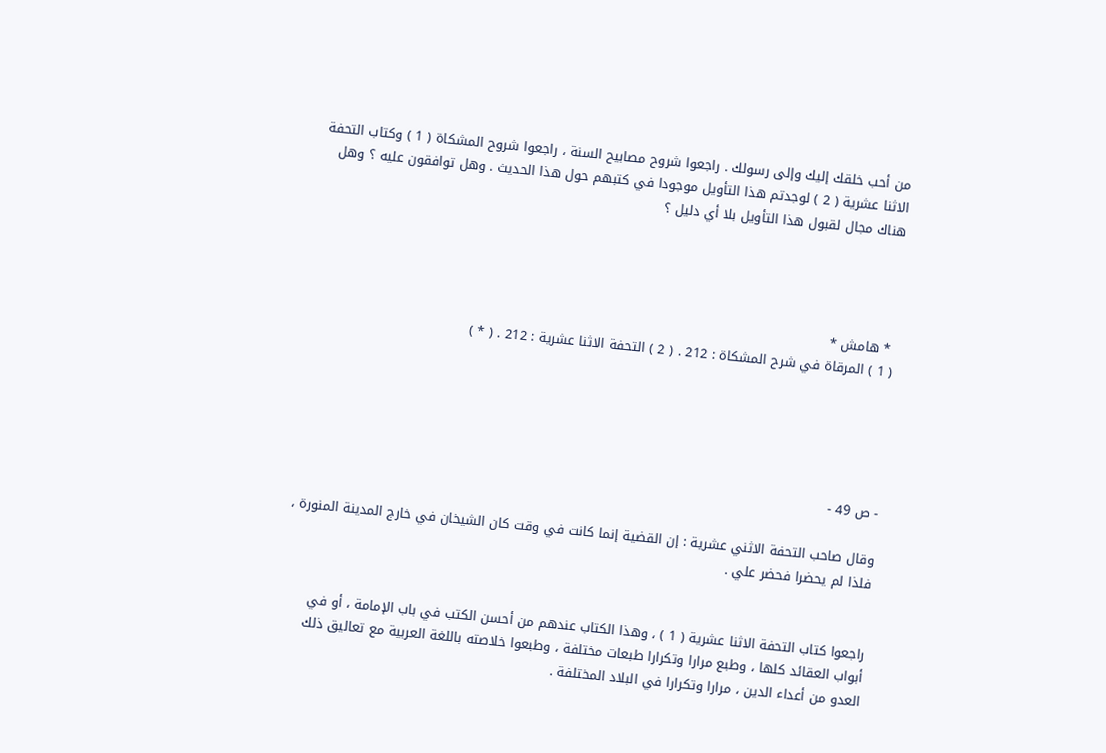من أحب خلقك إليك وإلى رسولك . راجعوا شروح مصابيح السنة ، راجعوا شروح المشكاة ( 1 ) وكتاب التحفة الاثنا عشرية ( 2 ) لوجدتم هذا التأويل موجودا في كتبهم حول هذا الحديث . وهل توافقون عليه ؟ وهل هناك مجال لقبول هذا التأويل بلا أي دليل ؟




 * هامش *
( 1 ) المرقاة في شرح المشكاة : 212 . ( 2 ) التحفة الاثنا عشرية : 212 . ( * )





- ص 49 -

وقال صاحب التحفة الاثني عشرية : إن القضية إنما كانت في وقت كان الشيخان في خارج المدينة المنورة ، فلذا لم يحضرا فحضر علي .


راجعوا كتاب التحفة الاثنا عشرية ( 1 ) ، وهذا الكتاب عندهم من أحسن الكتب في باب الإمامة ، أو في أبواب العقائد كلها ، وطبع مرارا وتكرارا طبعات مختلفة ، وطبعوا خلاصته باللغة العربية مع تعاليق ذلك العدو من أعداء الدين ، مرارا وتكرارا في البلاد المختلفة .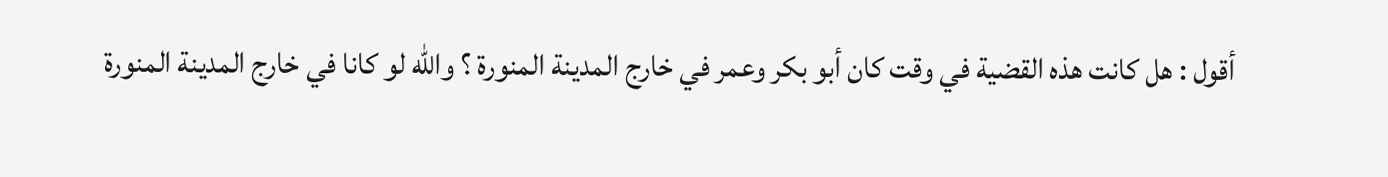أقول : هل كانت هذه القضية في وقت كان أبو بكر وعمر في خارج المدينة المنورة ؟ والله لو كانا في خارج المدينة المنورة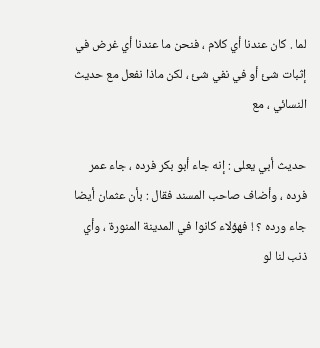لما . كان عندنا أي كلام ، فنحن ما عندنا أي غرض في إثبات شئ أو في نفي شئ ، لكن ماذا نفعل مع حديث النسائي ، مع

حديث أبي يعلى : إنه جاء أبو بكر فرده ، جاء عمر فرده ، وأضاف صاحب المسند فقال : بأن عثمان أيضا جاء ورده ؟ ! فهؤلاء كانوا في المدينة المنورة ، وأي ذنب لنا لو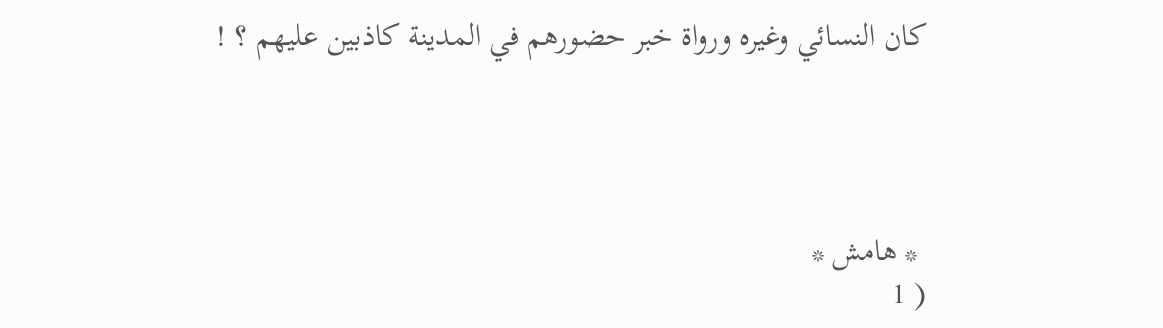كان النسائي وغيره ورواة خبر حضورهم في المدينة كاذبين عليهم ؟ !




 * هامش *
( 1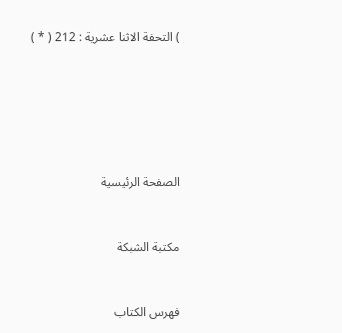) التحفة الاثنا عشرية : 212 ( * )








الصفحة الرئيسية



مكتبة الشبكة



فهرس الكتاب